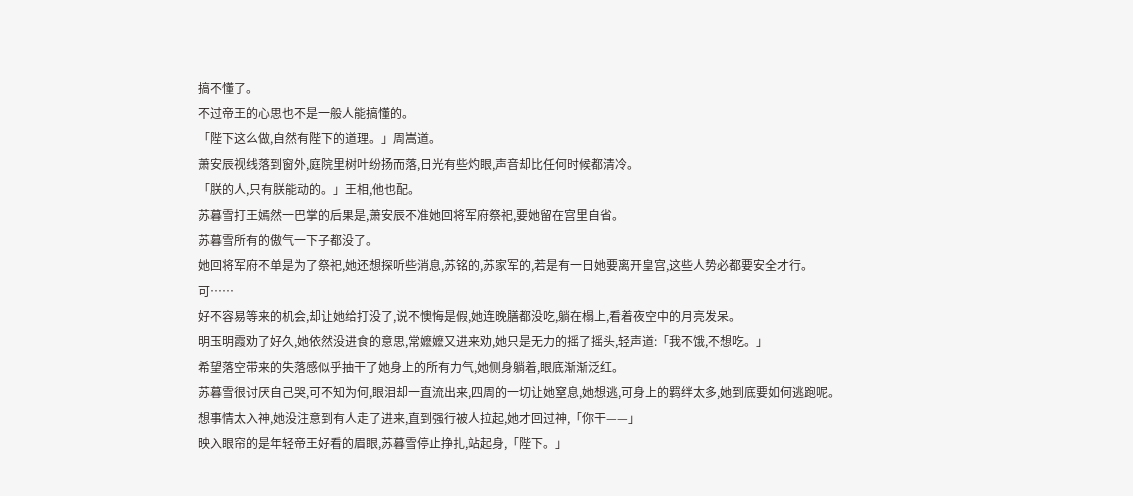搞不懂了。
不过帝王的心思也不是一般人能搞懂的。
「陛下这么做,自然有陛下的道理。」周嵩道。
萧安辰视线落到窗外,庭院里树叶纷扬而落,日光有些灼眼,声音却比任何时候都清冷。
「朕的人,只有朕能动的。」王相,他也配。
苏暮雪打王嫣然一巴掌的后果是,萧安辰不准她回将军府祭祀,要她留在宫里自省。
苏暮雪所有的傲气一下子都没了。
她回将军府不单是为了祭祀,她还想探听些消息,苏铭的,苏家军的,若是有一日她要离开皇宫,这些人势必都要安全才行。
可……
好不容易等来的机会,却让她给打没了,说不懊悔是假,她连晚膳都没吃,躺在榻上,看着夜空中的月亮发呆。
明玉明霞劝了好久,她依然没进食的意思,常嬷嬷又进来劝,她只是无力的摇了摇头,轻声道:「我不饿,不想吃。」
希望落空带来的失落感似乎抽干了她身上的所有力气,她侧身躺着,眼底渐渐泛红。
苏暮雪很讨厌自己哭,可不知为何,眼泪却一直流出来,四周的一切让她窒息,她想逃,可身上的羁绊太多,她到底要如何逃跑呢。
想事情太入神,她没注意到有人走了进来,直到强行被人拉起,她才回过神,「你干——」
映入眼帘的是年轻帝王好看的眉眼,苏暮雪停止挣扎,站起身,「陛下。」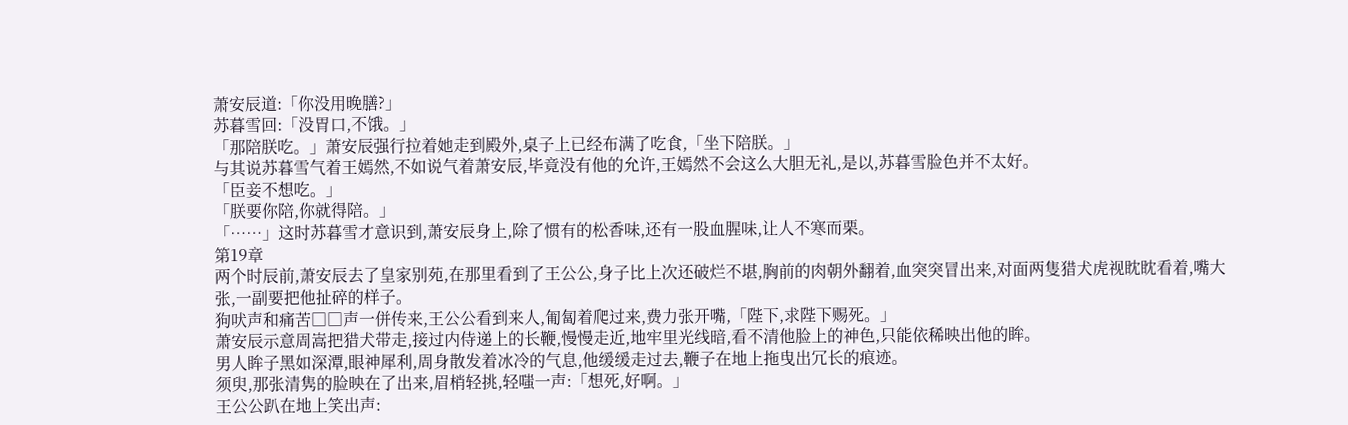萧安辰道:「你没用晚膳?」
苏暮雪回:「没胃口,不饿。」
「那陪朕吃。」萧安辰强行拉着她走到殿外,桌子上已经布满了吃食,「坐下陪朕。」
与其说苏暮雪气着王嫣然,不如说气着萧安辰,毕竟没有他的允许,王嫣然不会这么大胆无礼,是以,苏暮雪脸色并不太好。
「臣妾不想吃。」
「朕要你陪,你就得陪。」
「……」这时苏暮雪才意识到,萧安辰身上,除了惯有的松香味,还有一股血腥味,让人不寒而栗。
第19章
两个时辰前,萧安辰去了皇家别苑,在那里看到了王公公,身子比上次还破烂不堪,胸前的肉朝外翻着,血突突冒出来,对面两隻猎犬虎视眈眈看着,嘴大张,一副要把他扯碎的样子。
狗吠声和痛苦□□声一併传来,王公公看到来人,匍匐着爬过来,费力张开嘴,「陛下,求陛下赐死。」
萧安辰示意周嵩把猎犬带走,接过内侍递上的长鞭,慢慢走近,地牢里光线暗,看不清他脸上的神色,只能依稀映出他的眸。
男人眸子黑如深潭,眼神犀利,周身散发着冰冷的气息,他缓缓走过去,鞭子在地上拖曳出冗长的痕迹。
须臾,那张清隽的脸映在了出来,眉梢轻挑,轻嗤一声:「想死,好啊。」
王公公趴在地上笑出声: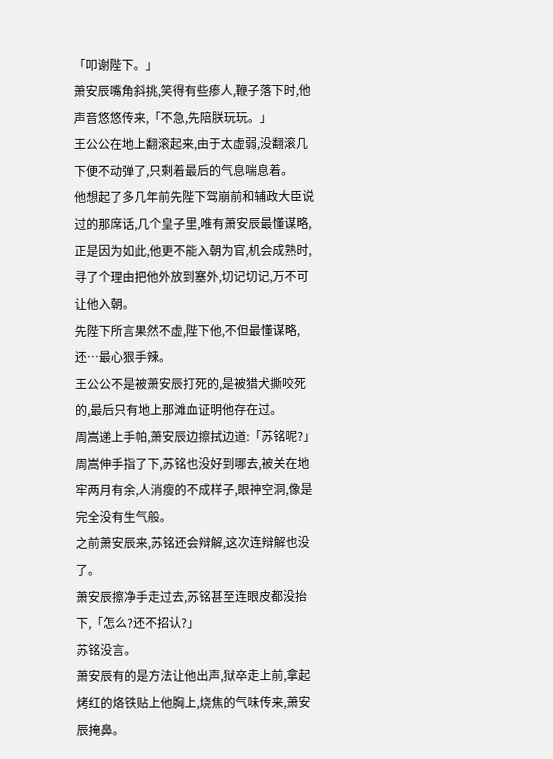「叩谢陛下。」
萧安辰嘴角斜挑,笑得有些瘆人,鞭子落下时,他声音悠悠传来,「不急,先陪朕玩玩。」
王公公在地上翻滚起来,由于太虚弱,没翻滚几下便不动弹了,只剩着最后的气息喘息着。
他想起了多几年前先陛下驾崩前和辅政大臣说过的那席话,几个皇子里,唯有萧安辰最懂谋略,正是因为如此,他更不能入朝为官,机会成熟时,寻了个理由把他外放到塞外,切记切记,万不可让他入朝。
先陛下所言果然不虚,陛下他,不但最懂谋略,还…最心狠手辣。
王公公不是被萧安辰打死的,是被猎犬撕咬死的,最后只有地上那滩血证明他存在过。
周嵩递上手帕,萧安辰边擦拭边道:「苏铭呢?」
周嵩伸手指了下,苏铭也没好到哪去,被关在地牢两月有余,人消瘦的不成样子,眼神空洞,像是完全没有生气般。
之前萧安辰来,苏铭还会辩解,这次连辩解也没了。
萧安辰擦净手走过去,苏铭甚至连眼皮都没抬下,「怎么?还不招认?」
苏铭没言。
萧安辰有的是方法让他出声,狱卒走上前,拿起烤红的烙铁贴上他胸上,烧焦的气味传来,萧安辰掩鼻。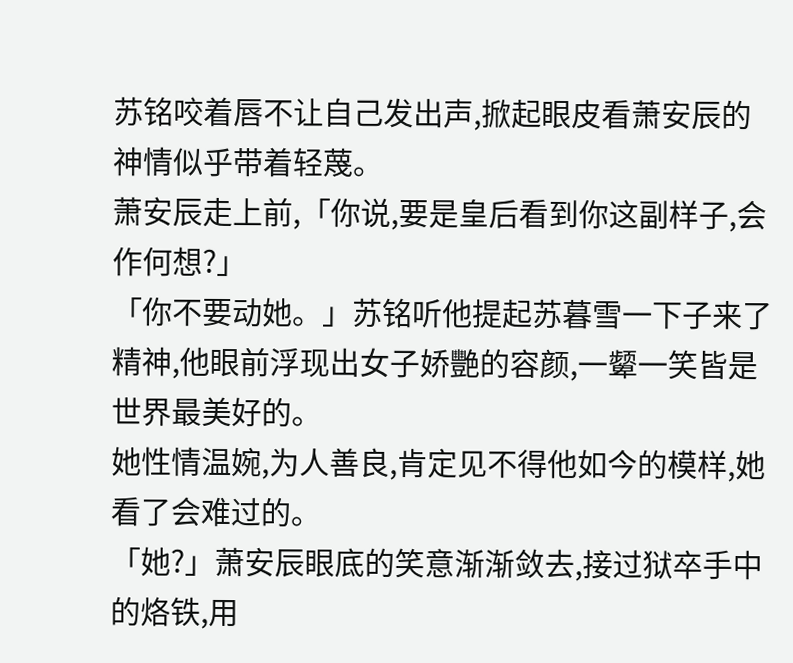苏铭咬着唇不让自己发出声,掀起眼皮看萧安辰的神情似乎带着轻蔑。
萧安辰走上前,「你说,要是皇后看到你这副样子,会作何想?」
「你不要动她。」苏铭听他提起苏暮雪一下子来了精神,他眼前浮现出女子娇艷的容颜,一颦一笑皆是世界最美好的。
她性情温婉,为人善良,肯定见不得他如今的模样,她看了会难过的。
「她?」萧安辰眼底的笑意渐渐敛去,接过狱卒手中的烙铁,用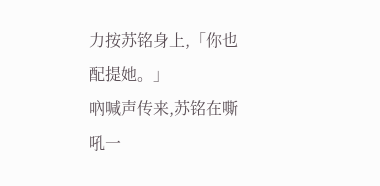力按苏铭身上,「你也配提她。」
吶喊声传来,苏铭在嘶吼一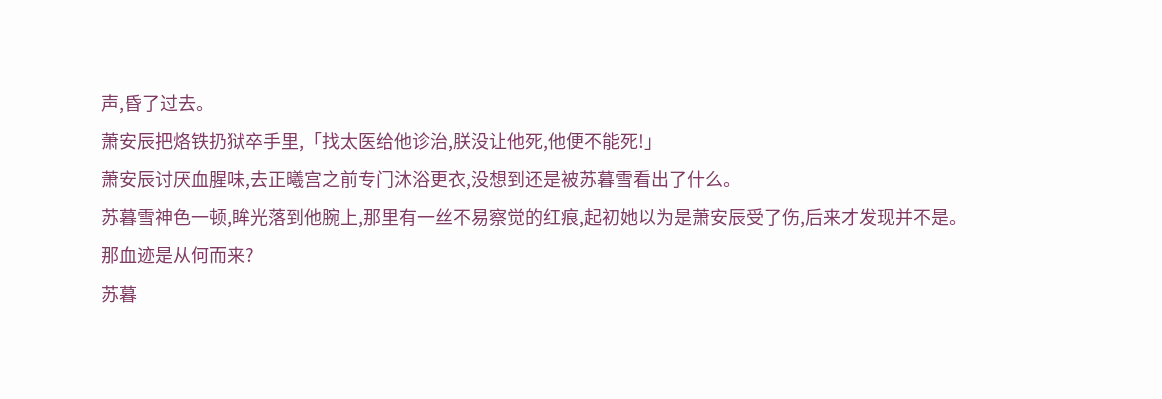声,昏了过去。
萧安辰把烙铁扔狱卒手里,「找太医给他诊治,朕没让他死,他便不能死!」
萧安辰讨厌血腥味,去正曦宫之前专门沐浴更衣,没想到还是被苏暮雪看出了什么。
苏暮雪神色一顿,眸光落到他腕上,那里有一丝不易察觉的红痕,起初她以为是萧安辰受了伤,后来才发现并不是。
那血迹是从何而来?
苏暮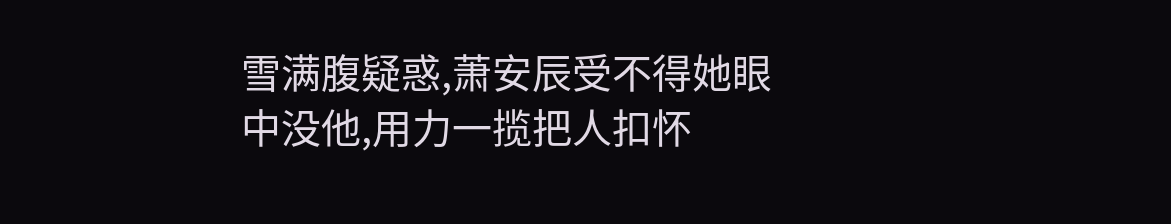雪满腹疑惑,萧安辰受不得她眼中没他,用力一揽把人扣怀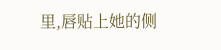里,唇贴上她的侧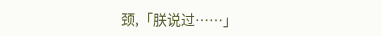颈,「朕说过……」